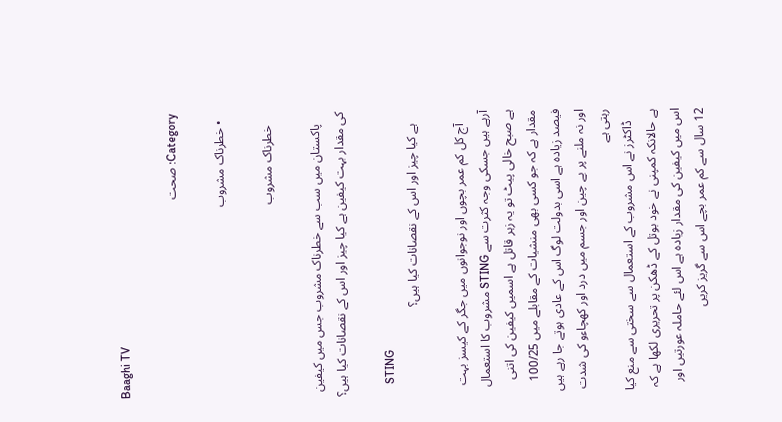Baaghi TV

Category: صحت

  • خطرناک مشروب

    خطرناک مشروب

    پاکستان میں سب سے خطرناک مشروب جس میں کیفین کی مقدار بہت کیفین ہے کیا چیز اور اس کے نقصانات کیا ہیں؟

    STING
    ہے کیا چیز اور اس کے نقصانات کیا ہیں؟

    آج کل کم عمر بچوں اور نوجوانوں میں جگر کے کیسز بہت آرہے ہیں جسکی وجہ کثرت سے STING مشروب کا استعمال ہے صبح خالی پیٹ تو یہ زہر قاتل ہے اسمیں کیفین کی اتنی مقدار ہے کہ جو کسی بھی منشیات کے مقابلے میں 100/25 فیصد زیادہ ہے اسی بدولت لوگ اس کے عادی ہوتے جا رہے ہیں اور نہ ملنے پر بے چین اور جسم میں درد اور کھچاءو کی شدت رہتی ہے
    ڈاکٹرز نے اس مشروب کے استعمال سے سختی سے منع کیا ہے حالانکہ کمپنی نے خود بوتل کے ڈھکن پر تحریری لکھا ہے کہ اس میں کیفین کی مقدار زیادہ ہے اس لئے حاملہ عورتیں اور 12 سال سے کم عمر بچے اس سے گریز کریں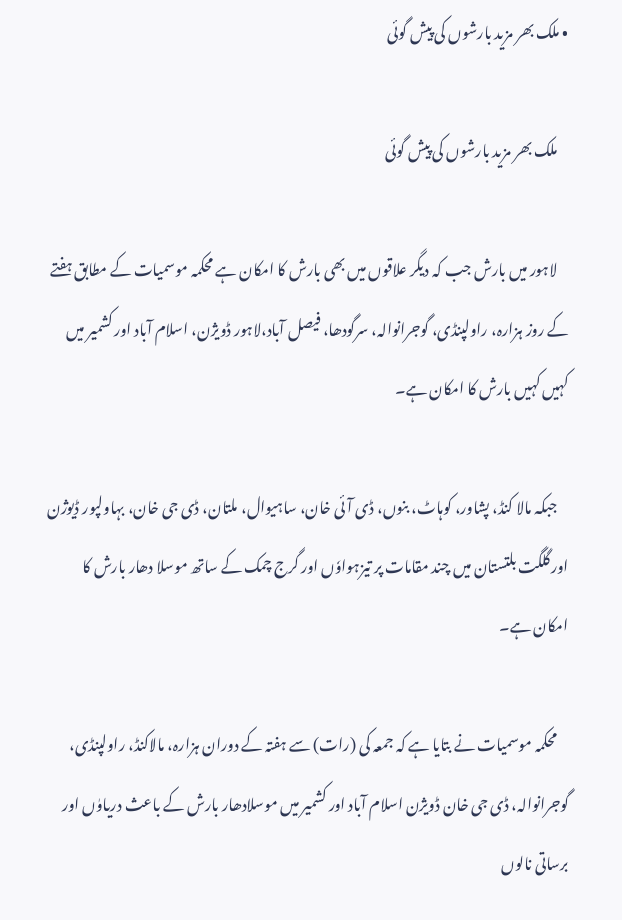• ملک بھر مزید بارشوں کی پیش گوئی

    ملک بھر مزید بارشوں کی پیش گوئی

    لاہور میں بارش جب کہ دیگر علاقوں میں بھی بارش کا امکان ہے محکمہ موسمیات کے مطابق ہفتے کے روز ہزارہ، راولپنڈی، گوجرانوالہ، سرگودھا، فیصل آباد،لاہور ڈویژن، اسلام آباد اور کشمیر میں کہیں کہیں بارش کا امکان ہے۔

    جبکہ مالا کنڈ، پشاور، کوہاٹ، بنوں، ڈی آئی خان، ساہیوال، ملتان، ڈی جی خان، بہاولپور ڈیوژن اور گلگت بلتستان میں چند مقامات پر تیزہواوٗں اور گرج چمک کے ساتھ موسلا دھار بارش کا امکان ہے۔

    محکمہ موسمیات نے بتایا ہے کہ جمعہ کی (رات) سے ہفتہ کے دوران ہزارہ، مالاکنڈ، راولپنڈی، گوجرانوالہ، ڈی جی خان ڈویژن اسلام آباد اور کشمیر میں موسلادھار بارش کے باعث دریاوٰں اور برساتی نالوں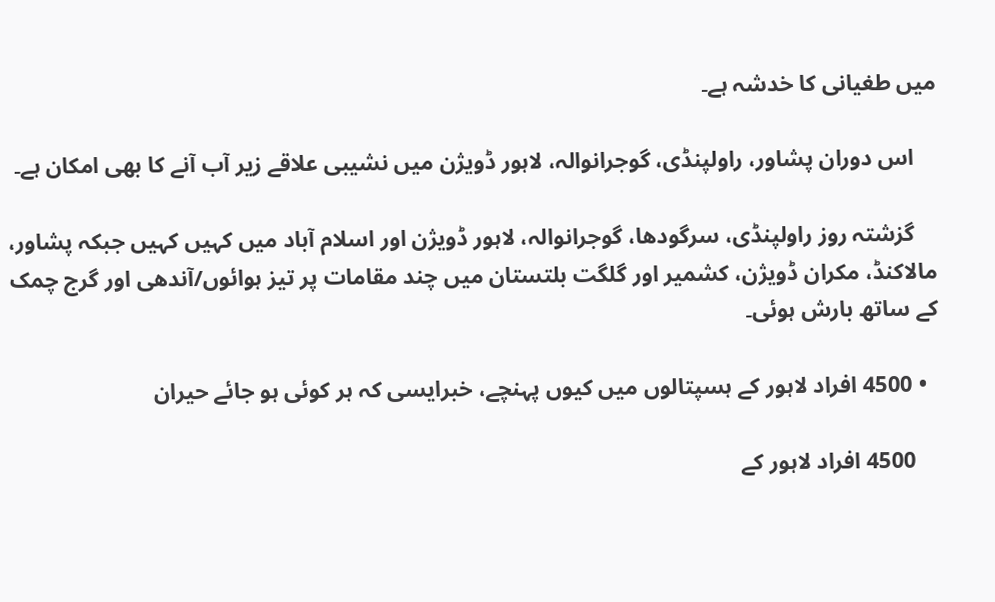میں طغیانی کا خدشہ ہے۔

    اس دوران پشاور، راولپنڈی، گوجرانوالہ، لاہور ڈویژن میں نشیبی علاقے زیر آب آنے کا بھی امکان ہے۔

    گزشتہ روز راولپنڈی، سرگودھا، گوجرانوالہ، لاہور ڈویژن اور اسلام آباد میں کہیں کہیں جبکہ پشاور، مالاکنڈ، مکران ڈویژن، کشمیر اور گلگت بلتستان میں چند مقامات پر تیز ہوائوں/آندھی اور گرج چمک کے ساتھ بارش ہوئی۔

  • 4500 افراد لاہور کے ہسپتالوں میں کیوں پہنچے، خبرایسی کہ ہر کوئی ہو جائے حیران

    4500 افراد لاہور کے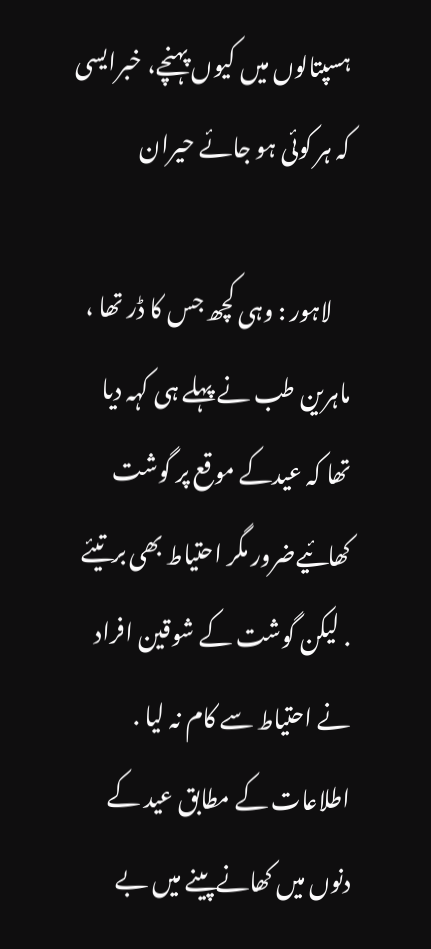ہسپتالوں میں کیوں پہنچے، خبرایسی کہ ہر کوئی ہو جائے حیران

    لاہور : وہی کچھ جس کا ڈر تھا ، ماہرین طب نے پہلے ہی کہہ دیا تھا کہ عیدکے موقع پر گوشت کھائیےضرور مگر احتیاط بھی برتیئے . لیکن گوشت کے شوقین افراد نے احتیاط سے کام نہ لیا . اطلاعات کے مطابق عید کے دنوں میں کھانےپینے میں بے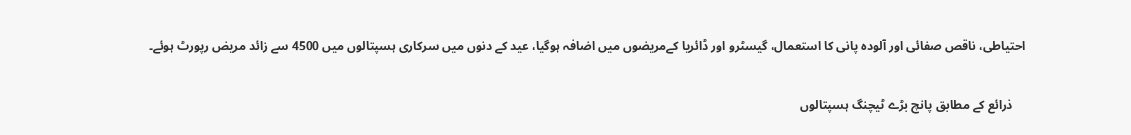احتیاطی، ناقص صفائی اور آلودہ پانی کا استعمال، گیسٹرو اور ڈائریا کےمریضوں میں اضافہ ہوگیا، عید کے دنوں میں سرکاری ہسپتالوں میں 4500 سے زائد مریض رپورٹ ہوئے۔

    ذرائع کے مطابق پانچ بڑے ٹیچنگ ہسپتالوں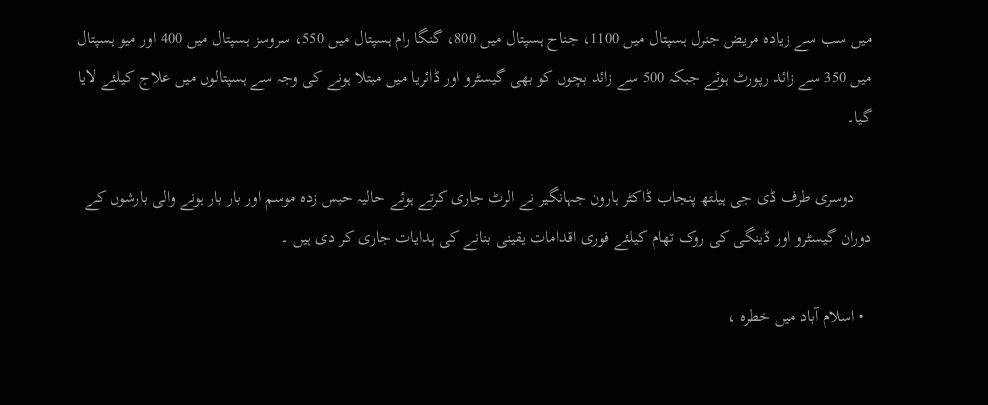میں سب سے زیادہ مریض جنرل ہسپتال میں 1100، جناح ہسپتال میں 800، گنگا رام ہسپتال میں 550، سروسز ہسپتال میں 400 اور میو ہسپتال میں 350 سے زائد رپورٹ ہوئے جبکہ 500 سے زائد بچوں کو بھی گیسٹرو اور ڈائریا میں مبتلا ہونے کی وجہ سے ہسپتالوں میں علاج کیلئے لایا گیا۔

    دوسری طرف ڈی جی ہیلتھ پنجاب ڈاکٹر ہارون جہانگیر نے الرٹ جاری کرتے ہوئے حالیہ حبس زدہ موسم اور بار بار ہونے والی بارشوں کے دوران گیسٹرو اور ڈینگی کی روک تھام کیلئے فوری اقدامات یقینی بنانے کی ہدایات جاری کر دی ہیں ۔

  • اسلام آباد میں‌ خطرہ ،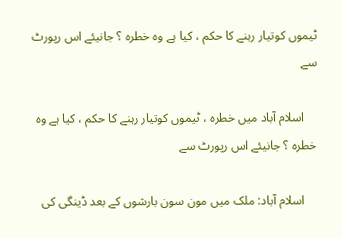ٹیموں کوتیار رہنے کا حکم ، کیا ہے وہ خطرہ ؟ جانیئے اس رپورٹ سے

    اسلام آباد میں‌ خطرہ ، ٹیموں کوتیار رہنے کا حکم ، کیا ہے وہ خطرہ ؟ جانیئے اس رپورٹ سے

    اسلام آباد: ملک میں مون سون بارشوں کے بعد ڈینگی کی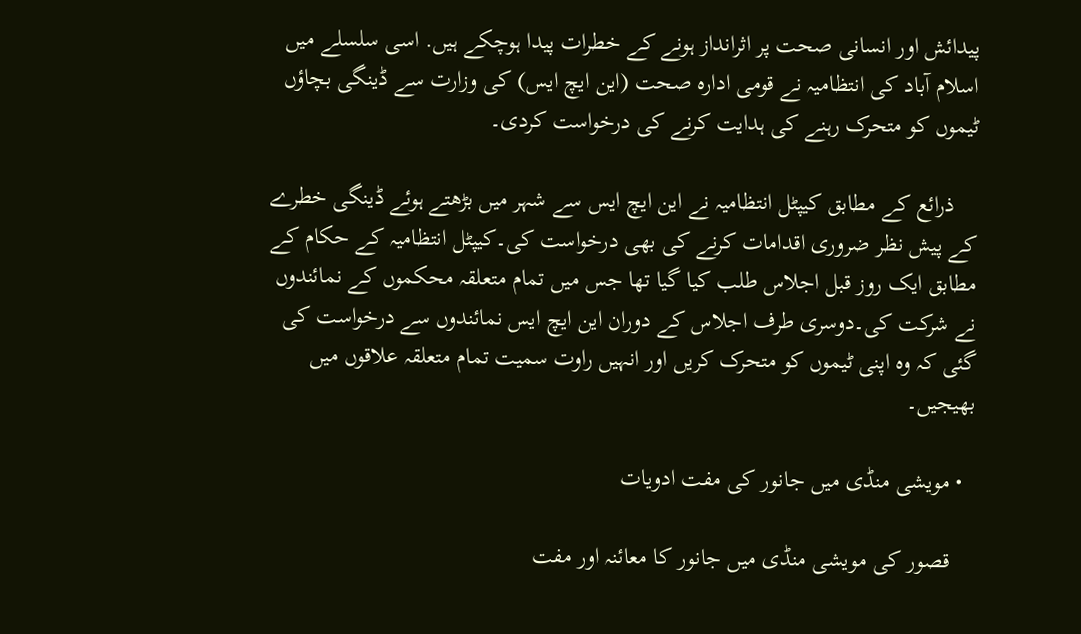پیدائش اور انسانی صحت پر اثرانداز ہونے کے خطرات پیدا ہوچکے ہیں. اسی سلسلے میں اسلام آباد کی انتظامیہ نے قومی ادارہ صحت (این ایچ ایس) کی وزارت سے ڈینگی بچاؤں ٹیموں کو متحرک رہنے کی ہدایت کرنے کی درخواست کردی۔

    ذرائع کے مطابق کیپٹل انتظامیہ نے این ایچ ایس سے شہر میں بڑھتے ہوئے ڈینگی خطرے کے پیش نظر ضروری اقدامات کرنے کی بھی درخواست کی۔کیپٹل انتظامیہ کے حکام کے مطابق ایک روز قبل اجلاس طلب کیا گیا تھا جس میں تمام متعلقہ محکموں کے نمائندوں نے شرکت کی۔دوسری طرف اجلاس کے دوران این ایچ ایس نمائندوں سے درخواست کی گئی کہ وہ اپنی ٹیموں کو متحرک کریں اور انہیں راوت سمیت تمام متعلقہ علاقوں میں بھیجیں۔

  • مویشی منڈی میں جانور کی مفت ادویات

    قصور کی مویشی منڈی میں جانور کا معائنہ اور مفت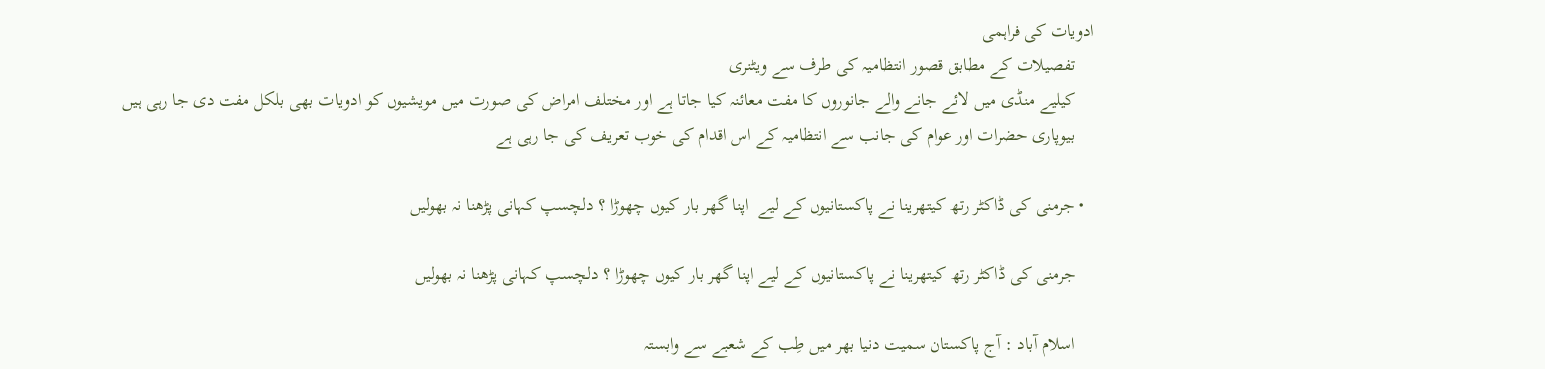ادویات کی فراہمی
    تفصیلات کے مطابق قصور انتظامیہ کی طرف سے ویٹنری
    کیلیے منڈی میں لائے جانے والے جانوروں کا مفت معائنہ کیا جاتا ہے اور مختلف امراض کی صورت میں مویشیوں کو ادویات بھی بلکل مفت دی جا رہی ہیں
    بیوپاری حضرات اور عوام کی جانب سے انتظامیہ کے اس اقدام کی خوب تعریف کی جا رہی ہے

  • جرمنی کی ڈاکٹر رتھ کیتھرینا نے پاکستانیوں کے لیے  اپنا گھر بار کیوں چھوڑا ؟ دلچسپ کہانی پڑھنا نہ بھولیں

    جرمنی کی ڈاکٹر رتھ کیتھرینا نے پاکستانیوں کے لیے اپنا گھر بار کیوں چھوڑا ؟ دلچسپ کہانی پڑھنا نہ بھولیں

    اسلام آباد : آج پاکستان سمیت دنیا بھر میں طِب کے شعبے سے وابستہ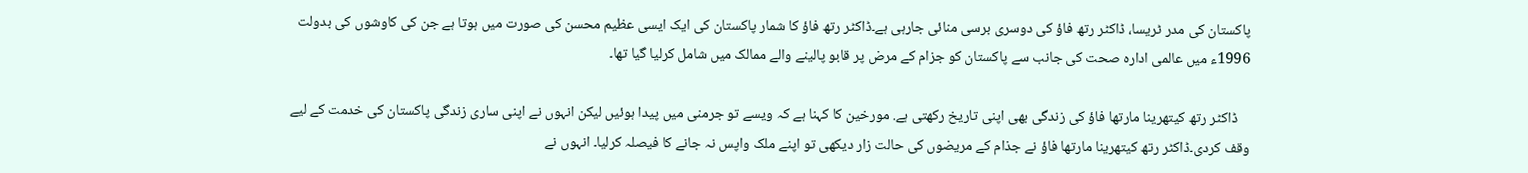پاکستان کی مدر ٹریسا، ڈاکٹر رتھ فاؤ کی دوسری برسی منائی جارہی ہے۔ڈاکٹر رتھ فاؤ کا شمار پاکستان کی ایک ایسی عظیم محسن کی صورت میں ہوتا ہے جن کی کاوشوں کی بدولت 1996ء میں عالمی ادارہ صحت کی جانب سے پاکستان کو جزام کے مرض پر قابو پالینے والے ممالک میں شامل کرلیا گیا تھا۔

    ڈاکٹر رتھ کیتھرینا مارتھا فاؤ کی زندگی بھی اپنی تاریخ رکھتی ہے. مورخین کا کہنا ہے کہ ویسے تو جرمنی میں پیدا ہوئیں لیکن انہوں نے اپنی ساری زندگی پاکستان کی خدمت کے لیے وقف کردی۔ڈاکٹر رتھ کیتھرینا مارتھا فاؤ نے جذام کے مریضوں کی حالت زار دیکھی تو اپنے ملک واپس نہ جانے کا فیصلہ کرلیا۔ انہوں نے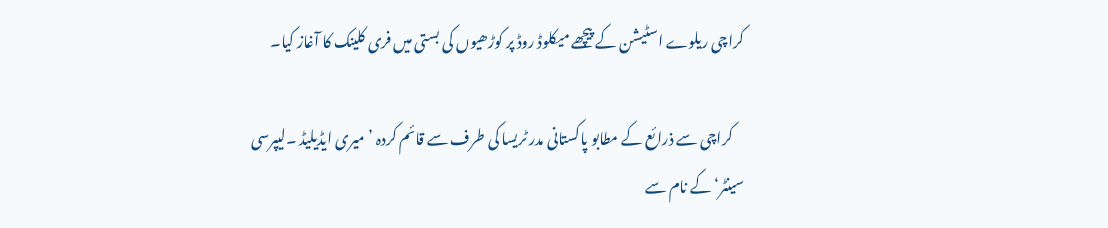کراچی ریلوے اسٹیشن کے پیچھے میکلوڈ روڈ پر کوڑھیوں کی بستی میں فری کلینک کا آغاز کیا۔

    کراچی سے ذرائع کے مطابو پاکستانی مدر ٹریسا کی طرف سے قائم کردہ ’میری ایڈیلیڈ ۔لیپرسی سینٹر‘ کے نام سے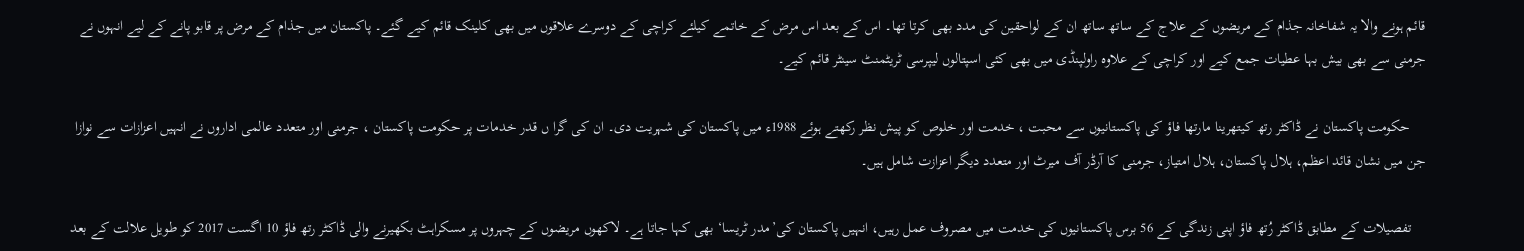قائم ہونے والا یہ شفاخانہ جذام کے مریضوں کے علاج کے ساتھ ساتھ ان کے لواحقین کی مدد بھی کرتا تھا۔ اس کے بعد اس مرض کے خاتمے کیلئے کراچی کے دوسرے علاقوں میں بھی کلینک قائم کیے گئے۔ پاکستان میں جذام کے مرض پر قابو پانے کے لیے انہوں نے جرمنی سے بھی بیش بہا عطیات جمع کیے اور کراچی کے علاوہ راولپنڈی میں بھی کئی اسپتالوں لیپرسی ٹریٹمنٹ سینٹر قائم کیے۔

    حکومت پاکستان نے ڈاکٹر رتھ کیتھرینا مارتھا فاؤ کی پاکستانیوں سے محبت ، خدمت اور خلوص کو پیش نظر رکھتے ہوئے 1988ء میں پاکستان کی شہریت دی۔ ان کی گرا ں قدر خدمات پر حکومت پاکستان ، جرمنی اور متعدد عالمی اداروں نے انہیں اعزازات سے نوازا جن میں نشان قائد اعظم، ہلال پاکستان، ہلال امتیاز، جرمنی کا آرڈر آف میرٹ اور متعدد دیگر اعزازت شامل ہیں۔

    تفصیلات کے مطابق ڈاکٹر رُتھ فاؤ اپنی زندگی کے 56 برس پاکستانیوں کی خدمت میں مصروف عمل رہیں، انہیں پاکستان کی’مدر ٹریسا‘ بھی کہا جاتا ہے۔ لاکھوں مریضوں کے چہروں پر مسکراہٹ بکھیرنے والی ڈاکٹر رتھ فاؤ 10 اگست 2017 کو طویل علالت کے بعد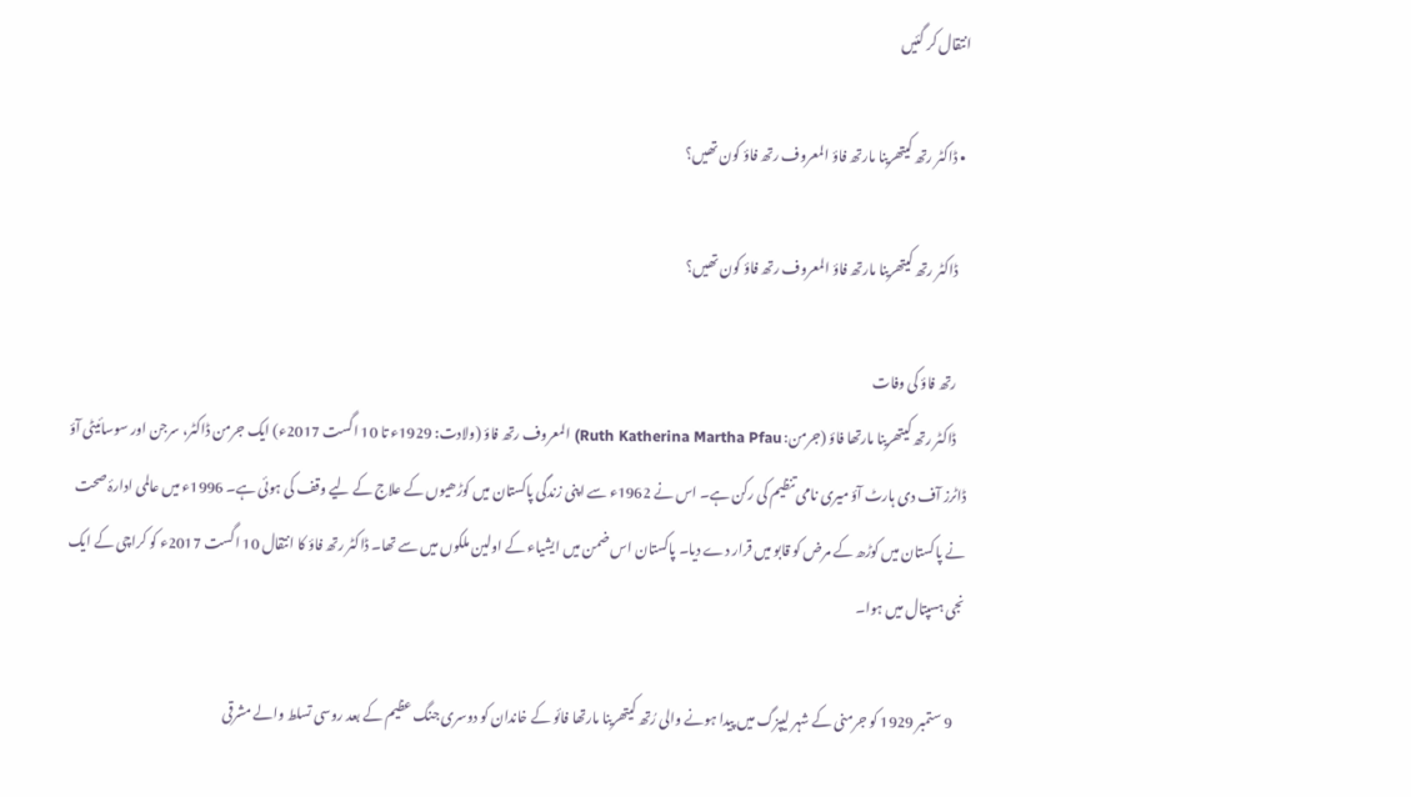انتقال کر گئیں

  • ڈاکٹر رتھ کیتھرینا مارتھ فاؤ المعروف رتھ فاؤ کون تھیں؟

    ڈاکٹر رتھ کیتھرینا مارتھ فاؤ المعروف رتھ فاؤ کون تھیں؟

    رتھ فاؤ کی وفات
    ڈاکٹر رتھ کیتھرینا مارتھا فاؤ (جرمن: Ruth Katherina Martha Pfau) المعروف رتھ فاؤ (ولادت: 1929ء تا 10 اگست 2017ء) ایک جرمن ڈاکٹر، سرجن اور سوسائیٹی آؤ ڈاٹرز آف دی ہارٹ آؤ میری نامی تنظیم کی رکن ہے۔ اس نے 1962ء سے اپنی زندگی پاکستان میں کوڑھیوں کے علاج کے لیے وقف کی ہوئی ہے۔ 1996ء میں عالمی ادارۂ صحت نے پاکستان میں کوڑھ کے مرض کو قابو میں قرار دے دیا۔ پاکستان اس ضمن میں ایشیاء کے اولین ملکوں میں سے تھا۔ ڈاکٹر رتھ فاؤ کا انتقال 10 اگست 2017ء کو کراچی کے ایک نجی ہسپتال میں ہوا۔

    9 ستمبر 1929 کو جرمنی کے شہر لیپزگ میں پیدا ہونے والی رُتھ کیتھرینا مارتھا فائو کے خاندان کو دوسری جنگ عظیم کے بعد روسی تسلط والے مشرقی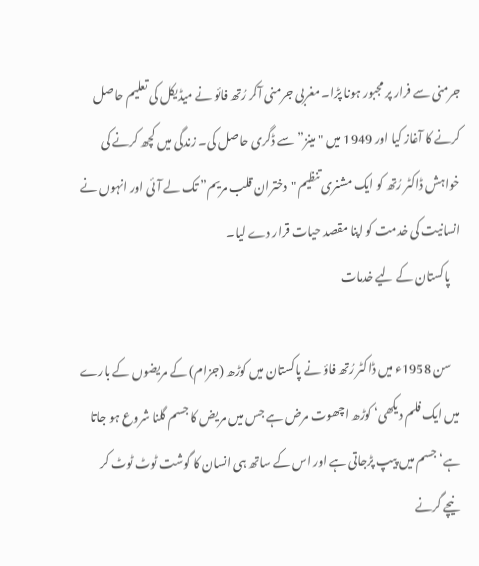جرمنی سے فرار پر مجبور ہونا پڑا۔ مغربی جرمنی آکر رُتھ فائو نے میڈیکل کی تعلیم حاصل کرنے کا آغاز کیا اور 1949 میں "مینز” سے ڈگری حاصل کی۔ زندگی میں کچھ کرنے کی خواہش ڈاکٹر رُتھ کو ایک مشنری تنظیم "دختران قلب مریم” تک لے آئی اور انہوں نے انسانیت کی خدمت کو اپنا مقصد حیات قرار دے لیا۔
    پاکستان کے لیے خدمات

    سن 1958ء میں ڈاکٹر رُتھ فاؤ نے پاکستان میں کوڑھ (جزام) کے مریضوں کے بارے میں ایک فلم دیکھی‘ کوڑھ اچھوت مرض ہے جس میں مریض کا جسم گلنا شروع ہو جاتا ہے‘ جسم میں پیپ پڑجاتی ہے اور اس کے ساتھ ہی انسان کا گوشت ٹوٹ ٹوٹ کر نیچے گرنے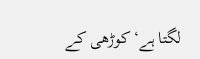لگتا ہے‘ کوڑھی کے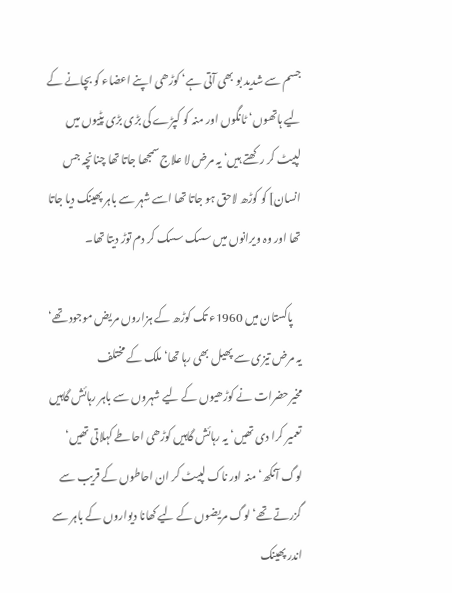جسم سے شدید بو بھی آتی ہے‘ کوڑھی اپنے اعضاء کو بچانے کے لیے ہاتھوں‘ ٹانگوں اور منہ کو کپڑے کی بڑی بڑی پٹیوں میں لپیٹ کر رکھتے ہیں‘ یہ مرض لا علاج سمجھا جاتا تھا چنانچہ جس انسان] کو کوڑھ لاحق ہو جاتا تھا اسے شہر سے باہر پھینک دیا جاتا تھا اور وہ ویرانوں میں سسک سسک کر دم توڑ دیتا تھا۔

    پاکستان میں 1960ء تک کوڑھ کے ہزاروں مریض موجود تھے‘ یہ مرض تیزی سے پھیل بھی رہا تھا‘ ملک کے مختلف مخیرحضرات نے کوڑھیوں کے لیے شہروں سے باہر رہائش گاہیں تعمیر کرا دی تھیں‘ یہ رہائش گاہیں کوڑھی احاطے کہلاتی تھیں‘ لوگ آنکھ‘ منہ اور ناک لپیٹ کر ان احاطوں کے قریب سے گزرتے تھے‘ لوگ مریضوں کے لیے کھانا دیواروں کے باہر سے اندر پھینک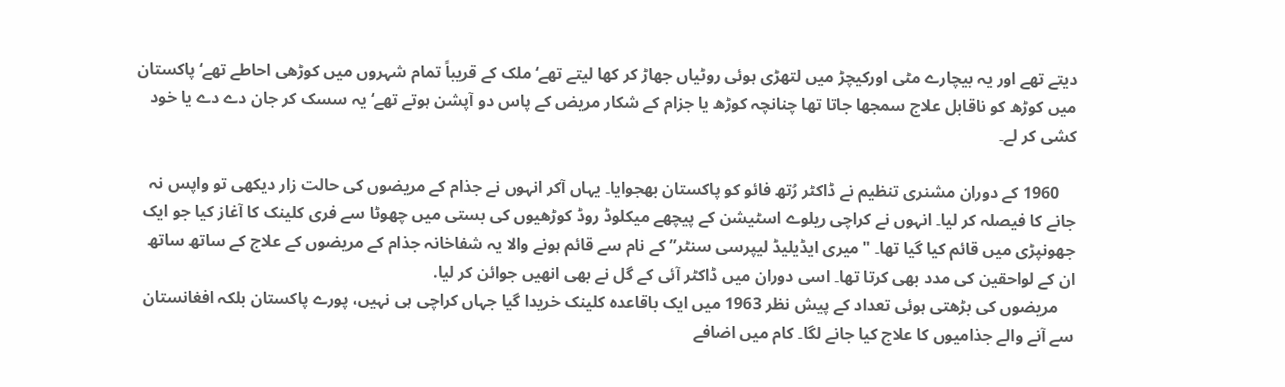دیتے تھے اور یہ بیچارے مٹی اورکیچڑ میں لتھڑی ہوئی روٹیاں جھاڑ کر کھا لیتے تھے‘ ملک کے قریباً تمام شہروں میں کوڑھی احاطے تھے‘ پاکستان میں کوڑھ کو ناقابل علاج سمجھا جاتا تھا چنانچہ کوڑھ یا جزام کے شکار مریض کے پاس دو آپشن ہوتے تھے‘ یہ سسک کر جان دے دے یا خود کشی کر لے۔

    1960 کے دوران مشنری تنظیم نے ڈاکٹر رُتھ فائو کو پاکستان بھجوایا۔ یہاں آکر انہوں نے جذام کے مریضوں کی حالت زار دیکھی تو واپس نہ جانے کا فیصلہ کر لیا۔ انہوں نے کراچی ریلوے اسٹیشن کے پیچھے میکلوڈ روڈ کوڑھیوں کی بستی میں چھوٹا سے فری کلینک کا آغاز کیا جو ایک جھونپڑی میں قائم کیا گیا تھا۔ "میری ایڈیلیڈ لیپرسی سنٹر” کے نام سے قائم ہونے والا یہ شفاخانہ جذام کے مریضوں کے علاج کے ساتھ ساتھ ان کے لواحقین کی مدد بھی کرتا تھا۔ اسی دوران میں ڈاکٹر آئی کے گل نے بھی انھیں جوائن کر لیا.
    مریضوں کی بڑھتی ہوئی تعداد کے پیش نظر 1963 میں ایک باقاعدہ کلینک خریدا گیا جہاں کراچی ہی نہیں، پورے پاکستان بلکہ افغانستان سے آنے والے جذامیوں کا علاج کیا جانے لگا۔ کام میں اضافے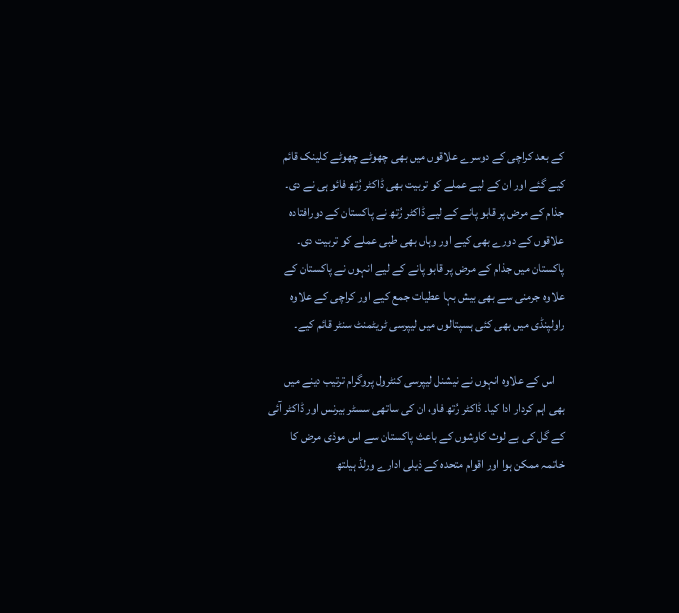کے بعد کراچی کے دوسرے علاقوں میں بھی چھوٹے چھوٹے کلینک قائم کیے گئے اور ان کے لیے عملے کو تربیت بھی ڈاکٹر رُتھ فائو ہی نے دی۔ جذام کے مرض پر قابو پانے کے لیے ڈاکٹر رُتھ نے پاکستان کے دورافتادہ علاقوں کے دورے بھی کیے اور وہاں بھی طبی عملے کو تربیت دی۔ پاکستان میں جذام کے مرض پر قابو پانے کے لیے انہوں نے پاکستان کے علاوہ جرمنی سے بھی بیش بہا عطیات جمع کیے اور کراچی کے علاوہ راولپنڈی میں بھی کئی ہسپتالوں میں لیپرسی ٹریٹمنٹ سنٹر قائم کیے۔

    اس کے علاوہ انہوں نے نیشنل لیپرسی کنٹرول پروگرام ترتیب دینے میں بھی اہم کردار ادا کیا۔ ڈاکٹر رُتھ فاو، ان کی ساتھی سسٹر بیرنس اور ڈاکٹر آئی کے گل کی بے لوث کاوشوں کے باعث پاکستان سے اس موذی مرض کا خاتمہ ممکن ہوا اور اقوام متحدہ کے ذیلی ادارے ورلڈ ہیلتھ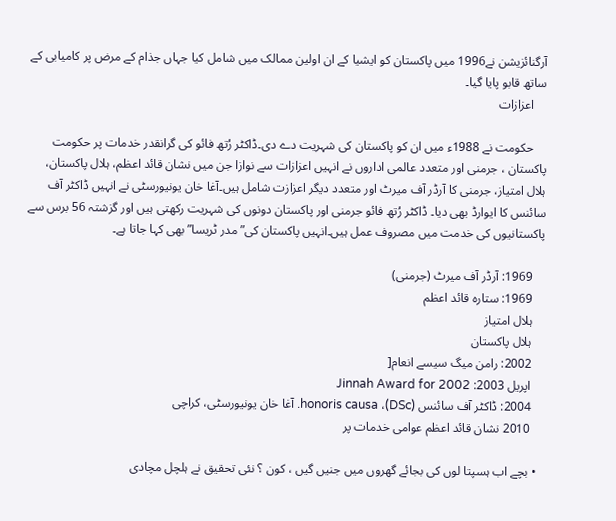آرگنائزیشن نے1996 میں پاکستان کو ایشیا کے ان اولین ممالک میں شامل کیا جہاں جذام کے مرض پر کامیابی کے ساتھ قابو پایا گیا۔
    اعزازات

    حکومت نے 1988ء میں ان کو پاکستان کی شہریت دے دی۔ڈاکٹر رُتھ فائو کی گرانقدر خدمات پر حکومت پاکستان ، جرمنی اور متعدد عالمی اداروں نے انہیں اعزازات سے نوازا جن میں نشان قائد اعظم، ہلال پاکستان، ہلال امتیاز، جرمنی کا آرڈر آف میرٹ اور متعدد دیگر اعزازت شامل ہیں۔آغا خان یونیورسٹی نے انہیں ڈاکٹر آف سائنس کا ایوارڈ بھی دیا۔ ڈاکٹر رُتھ فائو جرمنی اور پاکستان دونوں کی شہریت رکھتی ہیں اور گزشتہ 56 برس سے پاکستانیوں کی خدمت میں مصروف عمل ہیں۔انہیں پاکستان کی”مدر ٹریسا” بھی کہا جاتا ہے۔

    1969: آرڈر آف میرٹ (جرمنی)
    1969: ستارہ قائد اعظم
    ہلال امتیاز
    ہلال پاکستان
    2002: رامن میگ سیسے انعام[
    اپریل 2003: Jinnah Award for 2002
    2004: ڈاکٹر آف سائنس (DSc)، honoris causa. آغا خان یونیورسٹی، کراچی
    2010 نشان قائد اعظم عوامی خدمات پر

  • بچے اب ہسپتا لوں کی بجائے گھروں میں جنیں گیں ، کون ؟ نئی تحقیق نے ہلچل مچادی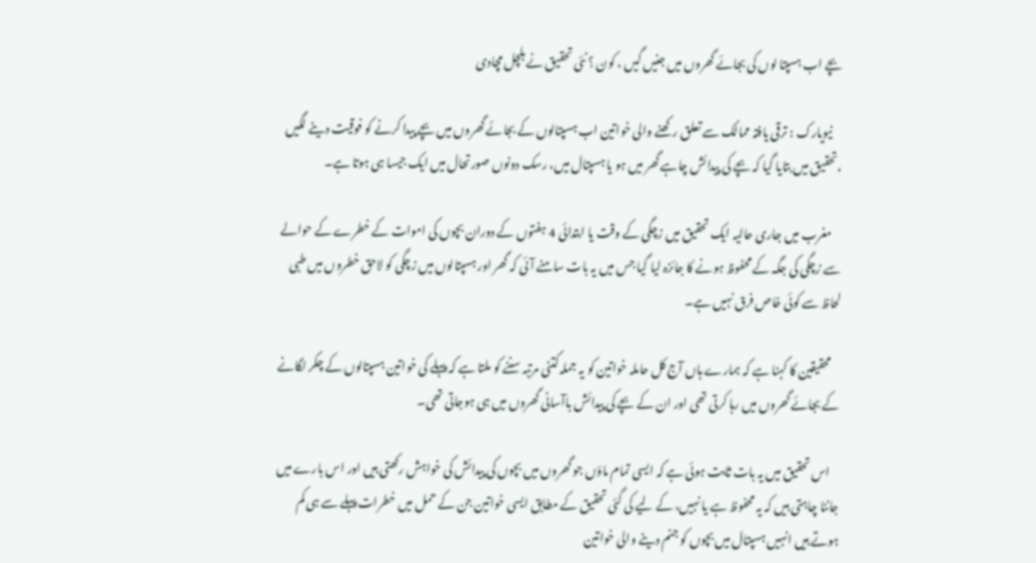بچے اب ہسپتا لوں کی بجائے گھروں میں جنیں گیں ، کون ؟ نئی تحقیق نے ہلچل مچادی

    نیویارک : ترقی یافتہ ممالک سے تعلق رکھنے والی خواتین اب ہسپتالوں کے بجائے گھروں میں بچے پیدا کرنے کو فوقیت دینے لگیں ،تحقیق میں بتایا گیا کہ بچے کی پیدائش چاہے گھر میں ہو یا ہسپتال میں، رسک دونوں صورتحال میں ایک جیسا ہی ہوتا ہے۔

    مغرب میں جاری حالیہ ایک تحقیق میں زچگی کے وقت یا ابتدائی 4 ہفتوں کے دوران بچوں کی اموات کے خطرے کے حوالے سے زچگی کی جگہ کے محفوظ ہونے کا جائزہ لیا گیا جس میں یہ بات سامنے آئی کہ گھر اور ہسپتالوں میں زچگی کو لاحق خطروں میں طبی لحاظ سے کوئی خاص فرق نہیں ہے۔

    محقیقین کا کہنا ہے کہ ہمارے ہاں آج کل حاملہ خواتین کو یہ جملہ کتنی مرتبہ سننے کو ملتا ہے کہ پہلے کی خواتین ہسپتالوں کے چکر لگانے کے بجائے گھروں میں رہا کرتی تھی اور ان کے بچے کی پیدائش باآسانی گھروں میں ہی ہوجاتی تھی۔

    اس تحقیق میں یہ بات ثابت ہوئی ہے کہ ایسی تمام ماؤں جو گھروں میں بچوں کی پیدائش کی خواہش رکھتی ہیں اور اس بارے میں جاننا چاہتی ہیں کہ یہ محفوظ ہے یا نہیں، کے لیے کی گئی تحقیق کے مطابق ایسی خواتین جن کے حمل میں خطرات پہلے سے ہی کم ہوتے ہیں انہیں ہسپتال میں بچوں کو جنم دینے والی خواتین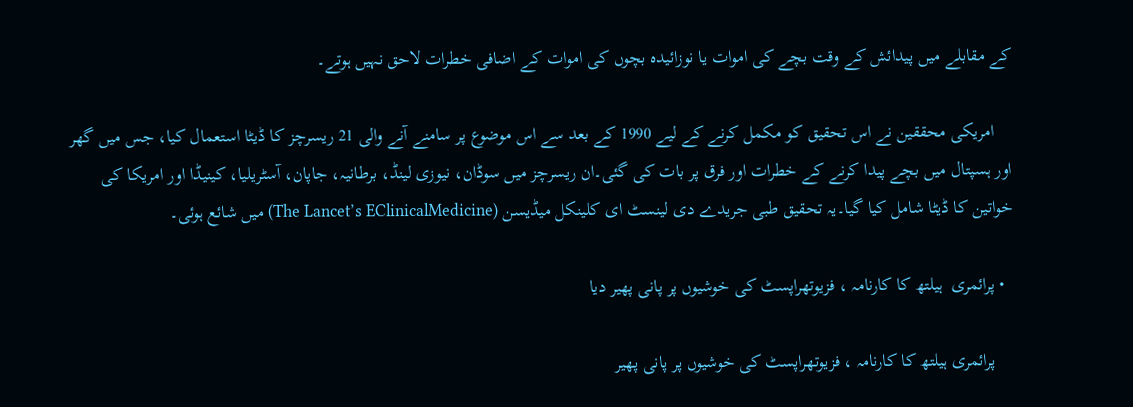کے مقابلے میں پیدائش کے وقت بچے کی اموات یا نوزائیدہ بچوں کی اموات کے اضافی خطرات لاحق نہیں ہوتے۔

    امریکی محققین نے اس تحقیق کو مکمل کرنے کے لیے 1990 کے بعد سے اس موضوع پر سامنے آنے والی 21 ریسرچز کا ڈیٹا استعمال کیا، جس میں گھر اور ہسپتال میں بچے پیدا کرنے کے خطرات اور فرق پر بات کی گئی۔ان ریسرچز میں سوڈان، نیوزی لینڈ، برطانیہ، جاپان، آسٹریلیا، کینیڈا اور امریکا کی خواتین کا ڈیٹا شامل کیا گیا۔یہ تحقیق طبی جریدے دی لینسٹ ای کلینکل میڈیسن (The Lancet’s EClinicalMedicine) میں شائع ہوئی۔

  • پرائمری  ہیلتھ کا کارنامہ ، فزیوتھراپسٹ کی خوشیوں پر پانی پھیر دیا

    پرائمری ہیلتھ کا کارنامہ ، فزیوتھراپسٹ کی خوشیوں پر پانی پھیر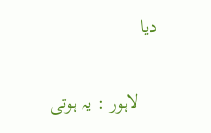دیا

    لاہور : یہ ہوتی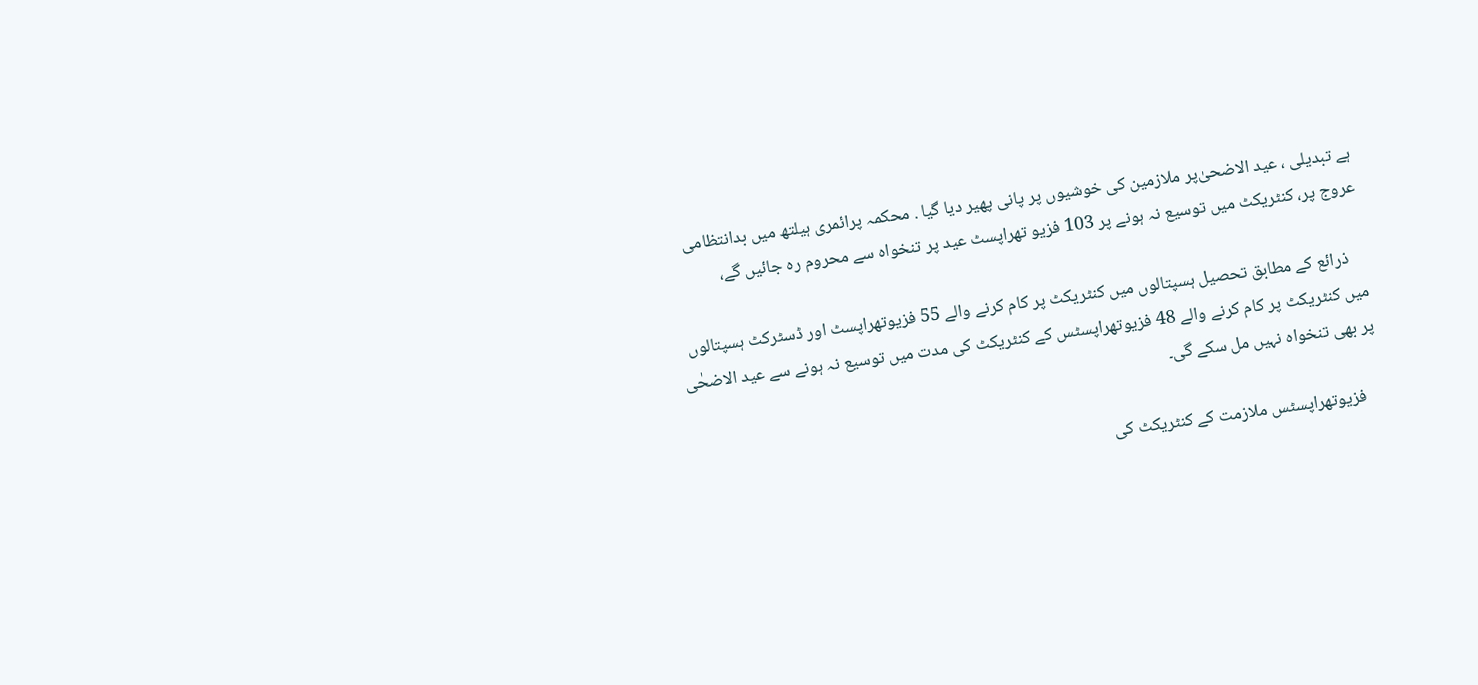ہے تبدیلی ، عید الاضحیٰ‌پر ملازمین کی خوشیوں پر پانی پھیر دیا گیا . محکمہ پرائمری ہیلتھ میں بدانتظامی عروج پر، کنٹریکٹ میں توسیع نہ ہونے پر 103 فزیو تھراپسٹ عید پر تنخواہ سے محروم رہ جائیں گے،

    ذرائع کے مطابق تحصیل ہسپتالوں میں کنٹریکٹ پر کام کرنے والے 55 فزیوتھراپسٹ اور ڈسٹرکٹ ہسپتالوں میں کنٹریکٹ پر کام کرنے والے 48 فزیوتھراپسٹس کے کنٹریکٹ کی مدت میں توسیع نہ ہونے سے عید الاضحٰی پر بھی تنخواہ نہیں مل سکے گی۔

    فزیوتھراپسٹس ملازمت کے کنٹریکٹ کی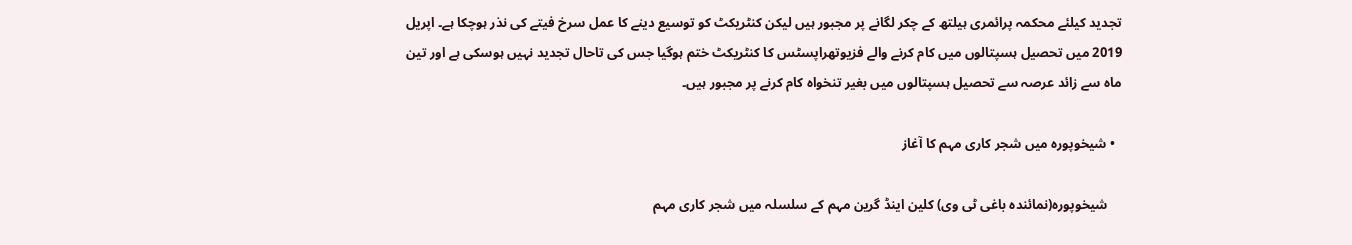تجدید کیلئے محکمہ پرائمری ہیلتھ کے چکر لگانے پر مجبور ہیں لیکن کنٹریکٹ کو توسیع دینے کا عمل سرخ فیتے کی نذر ہوچکا ہے۔ اپریل 2019 میں تحصیل ہسپتالوں میں کام کرنے والے فزیوتھراپسٹس کا کنٹریکٹ ختم ہوگیا جس کی تاحال تجدید نہیں ہوسکی ہے اور تین ماہ سے زائد عرصہ سے تحصیل ہسپتالوں میں بغیر تنخواہ کام کرنے پر مجبور ہیں۔

  • شیخوپورہ میں شجر کاری مہم کا آغاز

    شیخوپورہ(نمائندہ باغی ٹی وی) کلین اینڈ گرین مہم کے سلسلہ میں شجر کاری مہم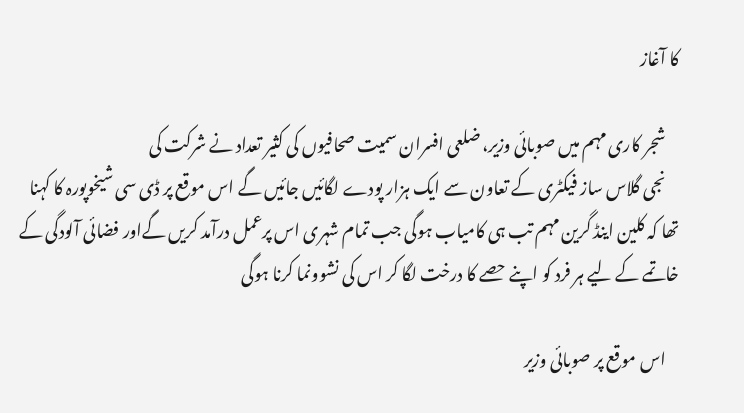کا آغاز

    شجر کاری مہم میں صوبائی وزیر، ضلعی افسران سمیت صحافیوں کی کثیر تعداد نے شرکت کی
    نجی گلاس ساز فیکٹری کے تعاون سے ایک ہزار پودے لگائیں جائیں گے اس موقع پر ڈی سی شیخوپورہ کا کہنا تھا کہ کلین اینڈ گرین مہم تب ہی کامیاب ہوگی جب تمام شہری اس پرعمل درآمد کریں گےاور فضائی آلودگی کے خاتمے کے لیے ہر فرد کو اپنے حصے کا درخت لگا کر اس کی نشوونما کرنا ہوگی

    اس موقع پر صوبائی وزیر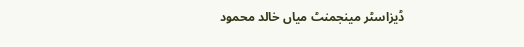ڈیزاسٹر مینجمنٹ میاں خالد محمود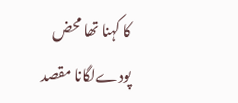کا کہنا تھا محض پودےلگانا مقصد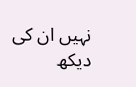نہیں ان کی دیکھ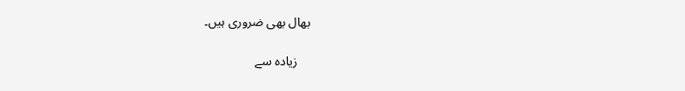بھال بھی ضروری ہیں۔

    زیادہ سے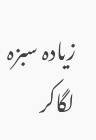زیادہ سبزہ لگاکر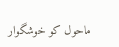ماحول کو خوشگوار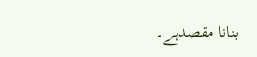بنانا مقصدہے۔